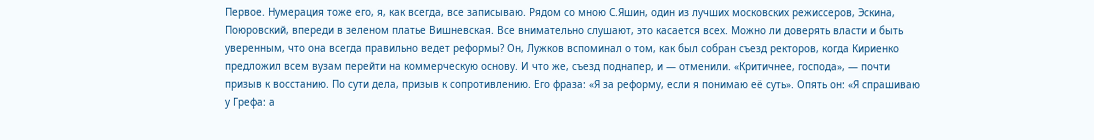Первое. Нумерация тоже его, я, как всегда, все записываю. Рядом со мною С.Яшин, один из лучших московских режиссеров, Эскина, Поюровский, впереди в зеленом платье Вишневская. Все внимательно слушают, это касается всех. Можно ли доверять власти и быть уверенным, что она всегда правильно ведет реформы? Он, Лужков вспоминал о том, как был собран съезд ректоров, когда Кириенко предложил всем вузам перейти на коммерческую основу. И что же, съезд поднапер, и — отменили. «Критичнее, господа», — почти призыв к восстанию. По сути дела, призыв к сопротивлению. Его фраза: «Я за реформу, если я понимаю её суть». Опять он: «Я спрашиваю у Грефа: а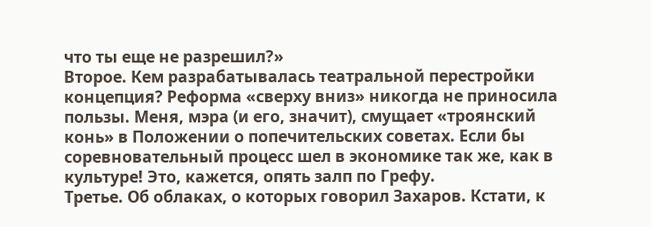что ты еще не разрешил?»
Второе. Кем разрабатывалась театральной перестройки концепция? Реформа «сверху вниз» никогда не приносила пользы. Меня, мэра (и его, значит), смущает «троянский конь» в Положении о попечительских советах. Если бы соревновательный процесс шел в экономике так же, как в культуре! Это, кажется, опять залп по Грефу.
Третье. Об облаках, о которых говорил Захаров. Кстати, к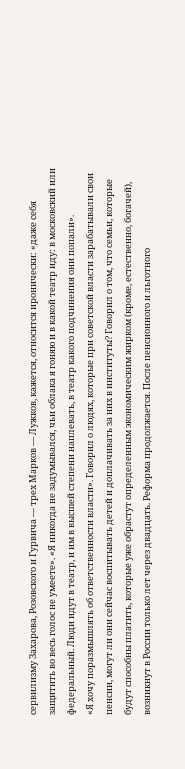сервилизму Захарова, Розовского и Гурвича — трех Марков — Лужков, кажется, относится иронически: «даже себя защитить во весь голос не умеете». «Я никогда не задумывался, чьи облака я гоняю и в какой театр иду: в московский или федеральный. Люди идут в театр, и им в высшей степени наплевать, в театр какого подчинения они попали».
«Я хочу поразмышлять об ответственности власти». Говорил о людях, которые при советской власти зарабатывали свои пенсии, могут ли они сейчас воспитывать детей и доплачивать за них в институты? Говорил о том, что семьи, которые будут способны платить, которые уже обрастут определенным экономическим жирком (кроме, естественно, богачей), возникнут в России только лет через двадцать. Реформа продолжается. После пенсионного и льготного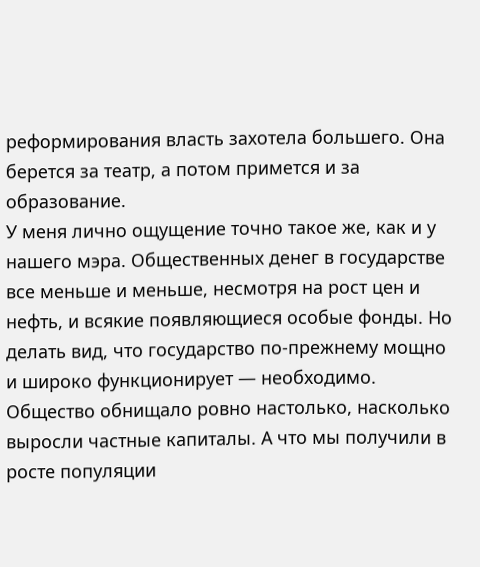реформирования власть захотела большего. Она берется за театр, а потом примется и за образование.
У меня лично ощущение точно такое же, как и у нашего мэра. Общественных денег в государстве все меньше и меньше, несмотря на рост цен и нефть, и всякие появляющиеся особые фонды. Но делать вид, что государство по-прежнему мощно и широко функционирует — необходимо. Общество обнищало ровно настолько, насколько выросли частные капиталы. А что мы получили в росте популяции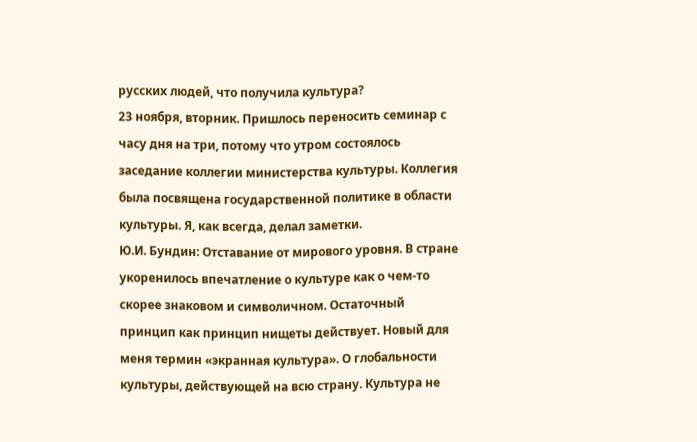русских людей, что получила культура?
23 ноября, вторник. Пришлось переносить семинар с часу дня на три, потому что утром состоялось заседание коллегии министерства культуры. Коллегия была посвящена государственной политике в области культуры. Я, как всегда, делал заметки.
Ю.И. Бундин: Отставание от мирового уровня. В стране укоренилось впечатление о культуре как о чем-то скорее знаковом и символичном. Остаточный принцип как принцип нищеты действует. Новый для меня термин «экранная культура». О глобальности культуры, действующей на всю страну. Культура не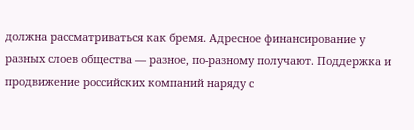должна рассматриваться как бремя. Адресное финансирование у разных слоев общества — разное, по-разному получают. Поддержка и продвижение российских компаний наряду с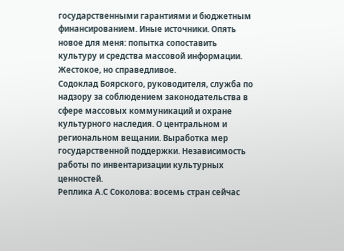государственными гарантиями и бюджетным финансированием. Иные источники. Опять новое для меня: попытка сопоставить культуру и средства массовой информации. Жестокое, но справедливое.
Содоклад Боярского, руководителя, служба по надзору за соблюдением законодательства в сфере массовых коммуникаций и охране культурного наследия. О центральном и региональном вещании. Выработка мер государственной поддержки. Независимость работы по инвентаризации культурных ценностей.
Реплика А.С Соколова: восемь стран сейчас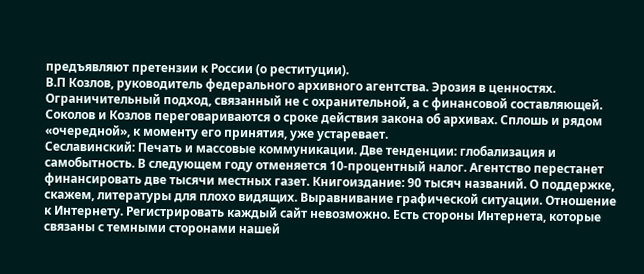предъявляют претензии к России (о реституции).
В.П Козлов, руководитель федерального архивного агентства. Эрозия в ценностях. Ограничительный подход, связанный не с охранительной, а с финансовой составляющей.
Соколов и Козлов переговариваются о сроке действия закона об архивах. Сплошь и рядом «очередной», к моменту его принятия, уже устаревает.
Сеславинский: Печать и массовые коммуникации. Две тенденции: глобализация и самобытность. В следующем году отменяется 10-процентный налог. Агентство перестанет финансировать две тысячи местных газет. Книгоиздание: 90 тысяч названий. О поддержке, скажем, литературы для плохо видящих. Выравнивание графической ситуации. Отношение к Интернету. Регистрировать каждый сайт невозможно. Есть стороны Интернета, которые связаны с темными сторонами нашей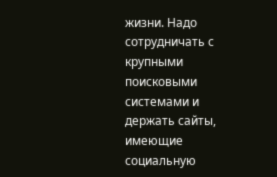жизни. Надо сотрудничать с крупными поисковыми системами и держать сайты, имеющие социальную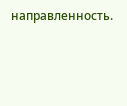направленность.